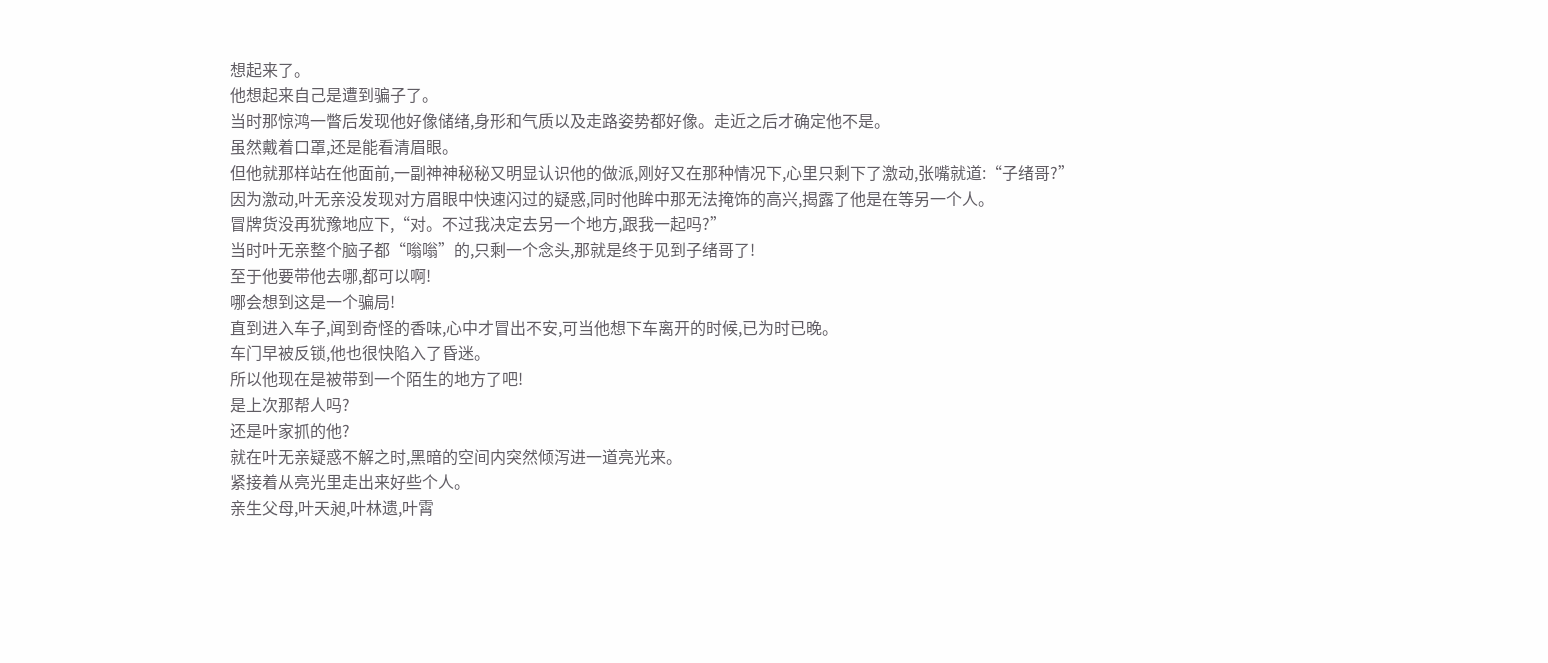想起来了。
他想起来自己是遭到骗子了。
当时那惊鸿一瞥后发现他好像储绪,身形和气质以及走路姿势都好像。走近之后才确定他不是。
虽然戴着口罩,还是能看清眉眼。
但他就那样站在他面前,一副神神秘秘又明显认识他的做派,刚好又在那种情况下,心里只剩下了激动,张嘴就道:“子绪哥?”
因为激动,叶无亲没发现对方眉眼中快速闪过的疑惑,同时他眸中那无法掩饰的高兴,揭露了他是在等另一个人。
冒牌货没再犹豫地应下,“对。不过我决定去另一个地方,跟我一起吗?”
当时叶无亲整个脑子都“嗡嗡”的,只剩一个念头,那就是终于见到子绪哥了!
至于他要带他去哪,都可以啊!
哪会想到这是一个骗局!
直到进入车子,闻到奇怪的香味,心中才冒出不安,可当他想下车离开的时候,已为时已晚。
车门早被反锁,他也很快陷入了昏迷。
所以他现在是被带到一个陌生的地方了吧!
是上次那帮人吗?
还是叶家抓的他?
就在叶无亲疑惑不解之时,黑暗的空间内突然倾泻进一道亮光来。
紧接着从亮光里走出来好些个人。
亲生父母,叶天昶,叶林遗,叶霄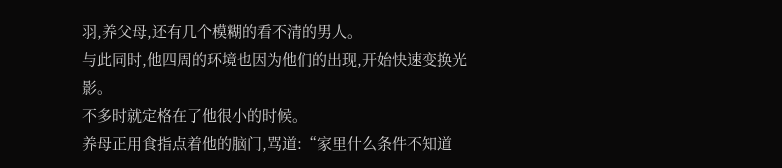羽,养父母,还有几个模糊的看不清的男人。
与此同时,他四周的环境也因为他们的出现,开始快速变换光影。
不多时就定格在了他很小的时候。
养母正用食指点着他的脑门,骂道:“家里什么条件不知道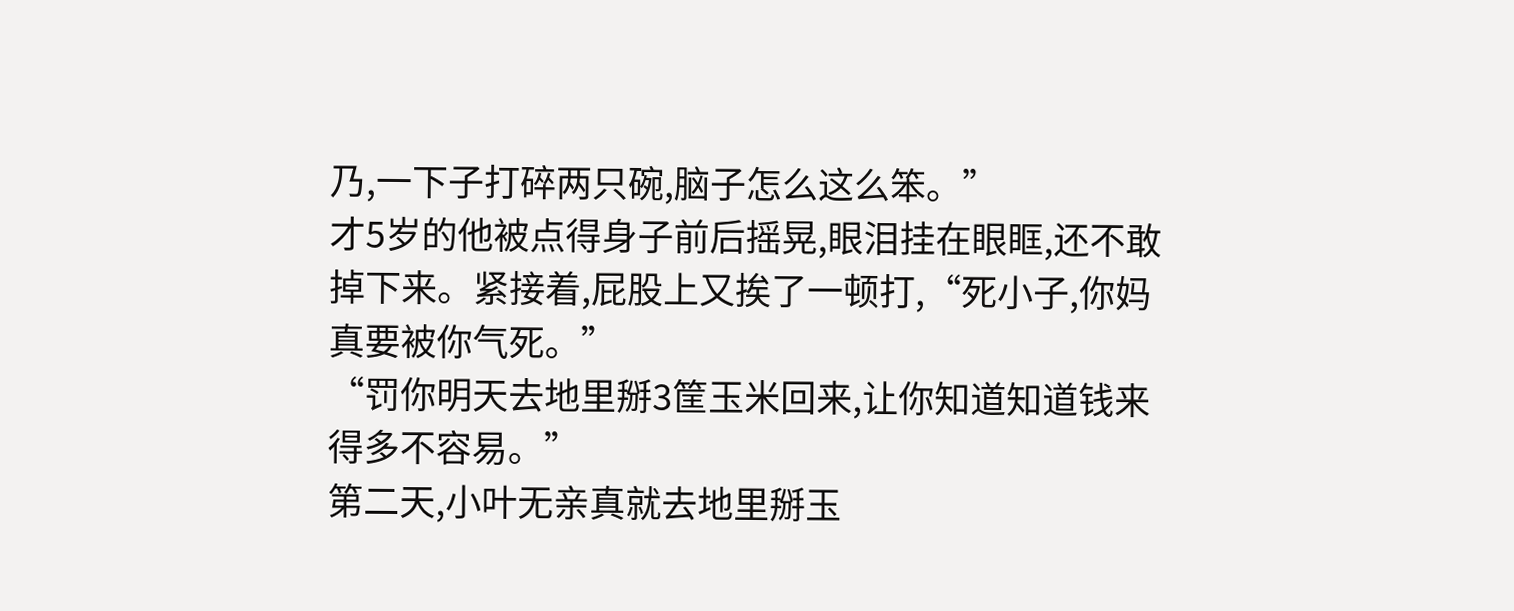乃,一下子打碎两只碗,脑子怎么这么笨。”
才5岁的他被点得身子前后摇晃,眼泪挂在眼眶,还不敢掉下来。紧接着,屁股上又挨了一顿打,“死小子,你妈真要被你气死。”
“罚你明天去地里掰3筐玉米回来,让你知道知道钱来得多不容易。”
第二天,小叶无亲真就去地里掰玉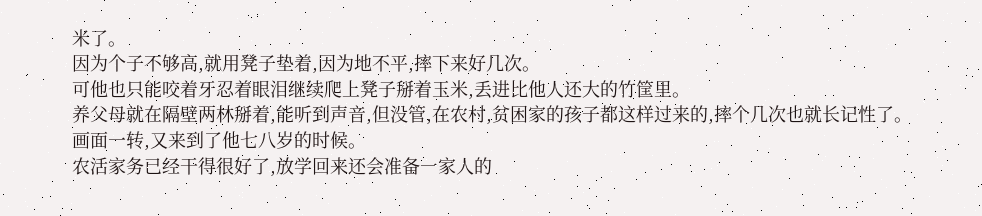米了。
因为个子不够高,就用凳子垫着,因为地不平,摔下来好几次。
可他也只能咬着牙忍着眼泪继续爬上凳子掰着玉米,丢进比他人还大的竹筐里。
养父母就在隔壁两林掰着,能听到声音,但没管,在农村,贫困家的孩子都这样过来的,摔个几次也就长记性了。
画面一转,又来到了他七八岁的时候。
农活家务已经干得很好了,放学回来还会准备一家人的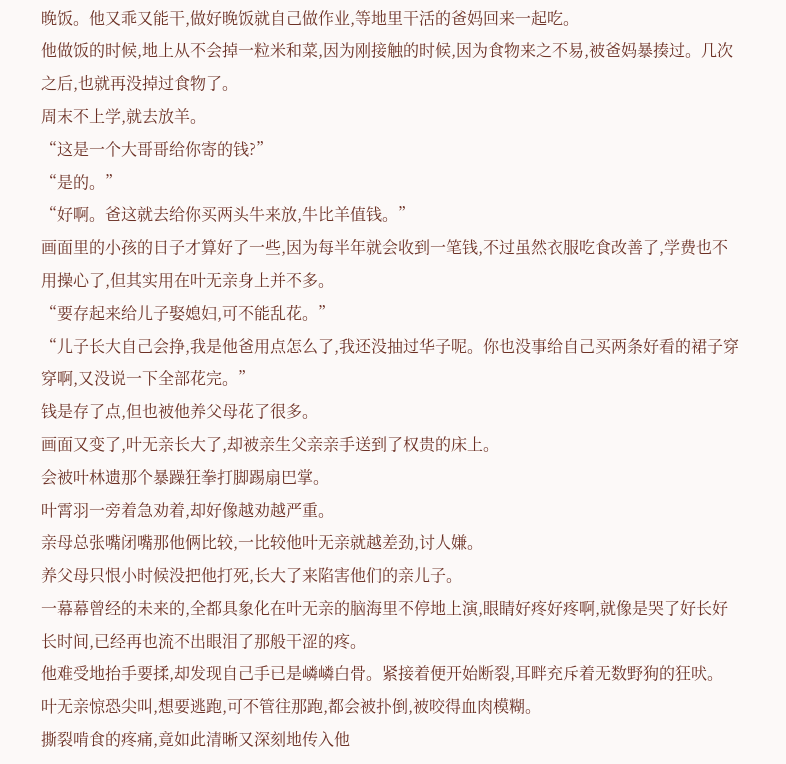晚饭。他又乖又能干,做好晚饭就自己做作业,等地里干活的爸妈回来一起吃。
他做饭的时候,地上从不会掉一粒米和菜,因为刚接触的时候,因为食物来之不易,被爸妈暴揍过。几次之后,也就再没掉过食物了。
周末不上学,就去放羊。
“这是一个大哥哥给你寄的钱?”
“是的。”
“好啊。爸这就去给你买两头牛来放,牛比羊值钱。”
画面里的小孩的日子才算好了一些,因为每半年就会收到一笔钱,不过虽然衣服吃食改善了,学费也不用操心了,但其实用在叶无亲身上并不多。
“要存起来给儿子娶媳妇,可不能乱花。”
“儿子长大自己会挣,我是他爸用点怎么了,我还没抽过华子呢。你也没事给自己买两条好看的裙子穿穿啊,又没说一下全部花完。”
钱是存了点,但也被他养父母花了很多。
画面又变了,叶无亲长大了,却被亲生父亲亲手送到了权贵的床上。
会被叶林遗那个暴躁狂拳打脚踢扇巴掌。
叶霄羽一旁着急劝着,却好像越劝越严重。
亲母总张嘴闭嘴那他俩比较,一比较他叶无亲就越差劲,讨人嫌。
养父母只恨小时候没把他打死,长大了来陷害他们的亲儿子。
一幕幕曾经的未来的,全都具象化在叶无亲的脑海里不停地上演,眼睛好疼好疼啊,就像是哭了好长好长时间,已经再也流不出眼泪了那般干涩的疼。
他难受地抬手要揉,却发现自己手已是嶙嶙白骨。紧接着便开始断裂,耳畔充斥着无数野狗的狂吠。
叶无亲惊恐尖叫,想要逃跑,可不管往那跑,都会被扑倒,被咬得血肉模糊。
撕裂啃食的疼痛,竟如此清晰又深刻地传入他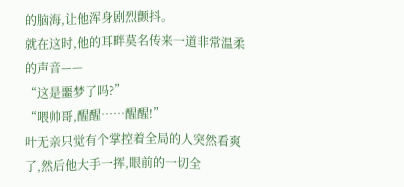的脑海,让他浑身剧烈颤抖。
就在这时,他的耳畔莫名传来一道非常温柔的声音——
“这是噩梦了吗?”
“喂帅哥,醒醒……醒醒!”
叶无亲只觉有个掌控着全局的人突然看爽了,然后他大手一挥,眼前的一切全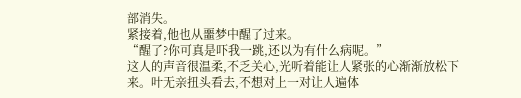部消失。
紧接着,他也从噩梦中醒了过来。
“醒了?你可真是吓我一跳,还以为有什么病呢。”
这人的声音很温柔,不乏关心,光听着能让人紧张的心渐渐放松下来。叶无亲扭头看去,不想对上一对让人遍体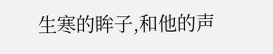生寒的眸子,和他的声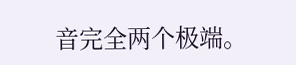音完全两个极端。